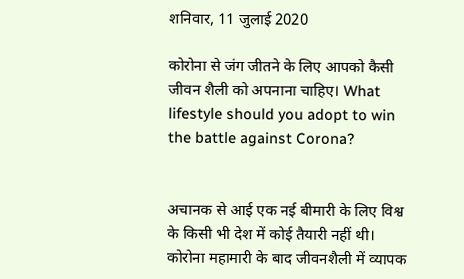शनिवार, 11 जुलाई 2020

कोरोना से जंग जीतने के लिए आपको कैसी जीवन शैली को अपनाना चाहिए। What lifestyle should you adopt to win the battle against Corona?


अचानक से आई एक नई बीमारी के लिए विश्व के किसी भी देश में कोई तैयारी नहीं थी। कोरोना महामारी के बाद जीवनशैली में व्यापक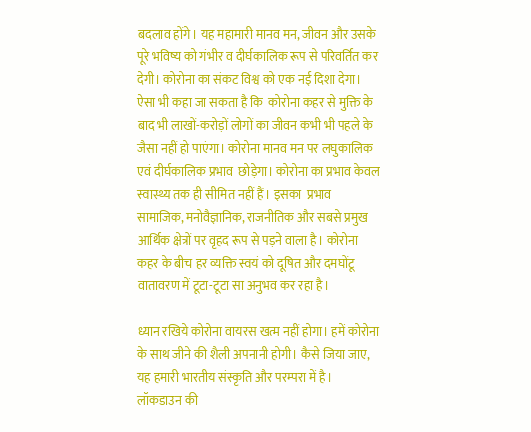बदलाव होंगे। यह महामारी मानव मन, जीवन और उसके पूरे भविष्य को गंभीर व दीर्घकालिक रूप से परिवर्तित कर देगी। कोरोना का संकट विश्व को एक नई दिशा देगा।  ऐसा भी कहा जा सकता है कि  कोरोना कहर से मुक्ति के बाद भी लाखों-करोड़ों लोगों का जीवन कभी भी पहले के जैसा नहीं हो पाएंगा। कोरोना मानव मन पर लघुकालिक एवं दीर्घकालिक प्रभाव  छोड़ेगा। कोरोना का प्रभाव केवल स्वास्थ्य तक ही सीमित नहीं हैं। इसका  प्रभाव सामाजिक, मनोवैज्ञानिक, राजनीतिक और सबसे प्रमुख आर्थिक क्षेत्रों पर वृहद रूप से पड़ने वाला है। कोरोना कहर के बीच हर व्यक्ति स्वयं को दूषित और दमघोंटू वातावरण में टूटा-टूटा सा अनुभव कर रहा है।

ध्यान रखिये कोरोना वायरस खत्म नहीं होगा। हमें कोरोना के साथ जीने की शैली अपनानी होगी। कैसे जिया जाए, यह हमारी भारतीय संस्कृति और परम्परा में है। लॉकडाउन की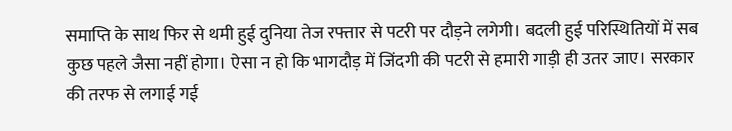समाप्ति के साथ फिर से थमी हुई दुनिया तेज रफ्तार से पटरी पर दौड़ने लगेगी। बदली हुई परिस्थितियों में सब कुछ पहले जैसा नहीं होगा। ऐसा न हो कि भागदौड़ में जिंदगी की पटरी से हमारी गाड़ी ही उतर जाए। सरकार की तरफ से लगाई गई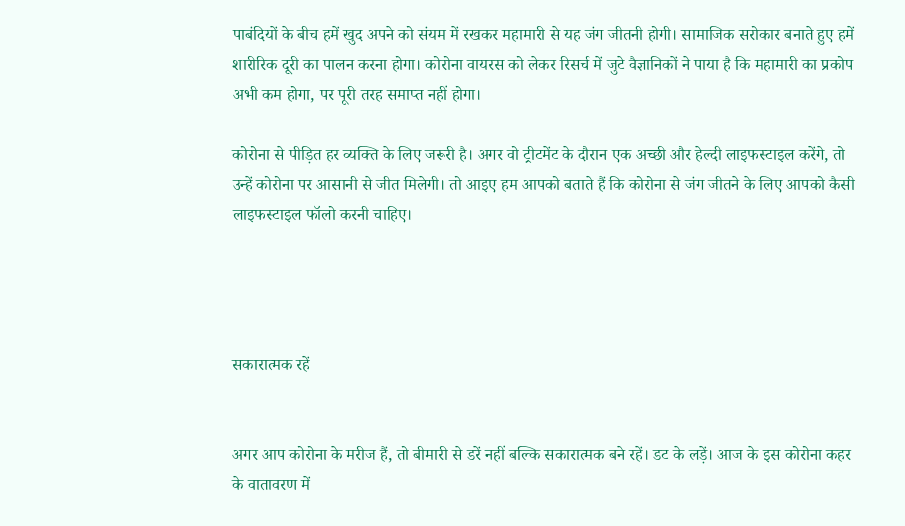पाबंदियों के बीच हमें खुद अपने को संयम में रखकर महामारी से यह जंग जीतनी होगी। सामाजिक सरोकार बनाते हुए हमें शारीरिक दूरी का पालन करना होगा। कोरोना वायरस को लेकर रिसर्च में जुटे वैज्ञानिकों ने पाया है कि महामारी का प्रकोप अभी कम होगा, पर पूरी तरह समाप्त नहीं होगा।

कोरोना से पीड़ित हर व्यक्ति के लिए जरूरी है। अगर वो ट्रीटमेंट के दौरान एक अच्छी और हेल्दी लाइफस्टाइल करेंगे, तो उन्हें कोरोना पर आसानी से जीत मिलेगी। तो आइए हम आपको बताते हैं कि कोरोना से जंग जीतने के लिए आपको कैसी लाइफस्टाइल फॉलो करनी चाहिए।




सकारात्मक रहें


अगर आप कोरोना के मरीज हैं, तो बीमारी से डरें नहीं बल्कि सकारात्मक बने रहें। डट के लड़ें। आज के इस कोरोना कहर के वातावरण में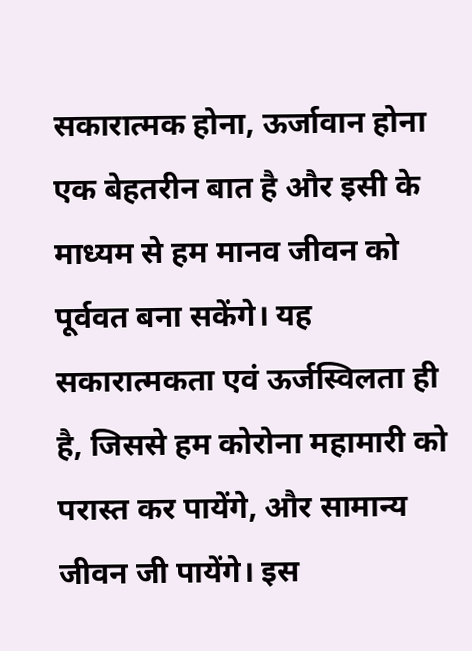सकारात्मक होना, ऊर्जावान होना एक बेहतरीन बात है और इसी के माध्यम से हम मानव जीवन को पूर्ववत बना सकेंगे। यह सकारात्मकता एवं ऊर्जस्विलता ही है, जिससे हम कोरोना महामारी को परास्त कर पायेंगे, और सामान्य जीवन जी पायेंगे। इस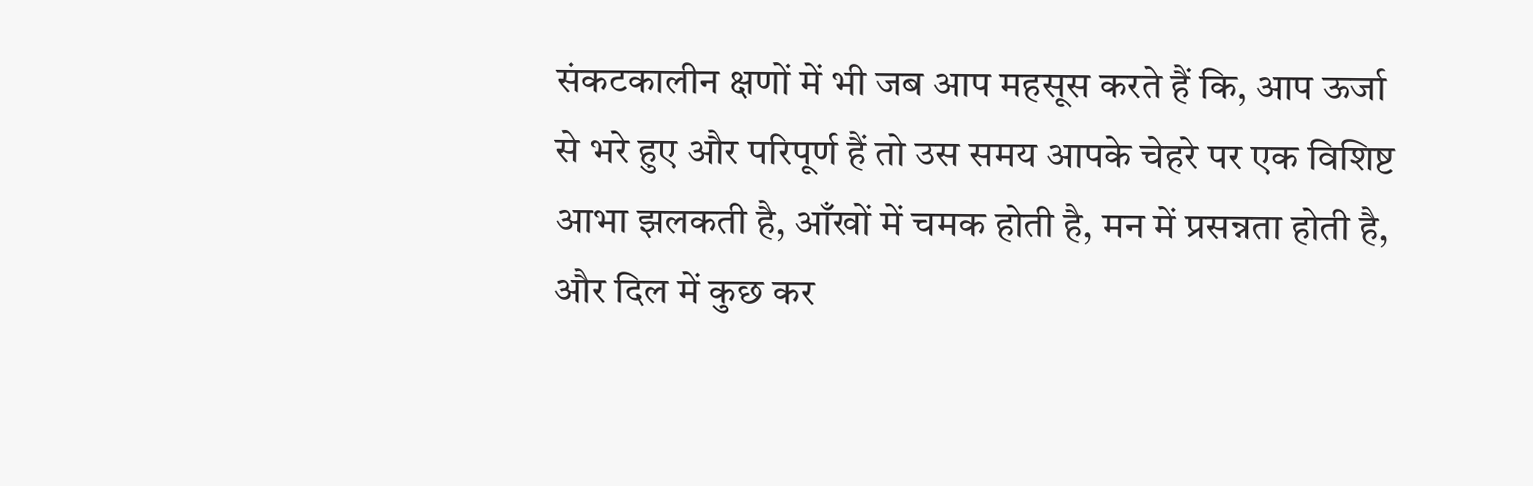संकटकालीन क्षणों में भी जब आप महसूस करते हैं कि, आप ऊर्जा से भरे हुए और परिपूर्ण हैं तो उस समय आपके चेहरे पर एक विशिष्ट आभा झलकती है, आँखों में चमक होती है, मन में प्रसन्नता होती है, और दिल में कुछ कर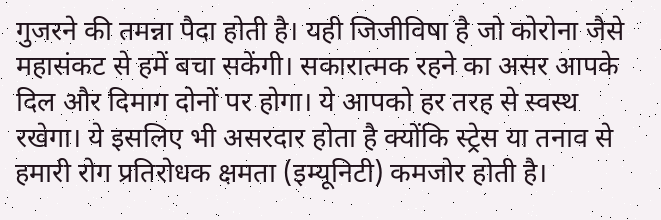गुजरने की तमन्ना पैदा होती है। यही जिजीविषा है जो कोरोना जैसे महासंकट से हमें बचा सकेंगी। सकारात्मक रहने का असर आपके दिल और दिमाग दोनों पर होगा। ये आपको हर तरह से स्वस्थ रखेगा। ये इसलिए भी असरदार होता है क्योंकि स्ट्रेस या तनाव से हमारी रोग प्रतिरोधक क्षमता (इम्यूनिटी) कमजोर होती है।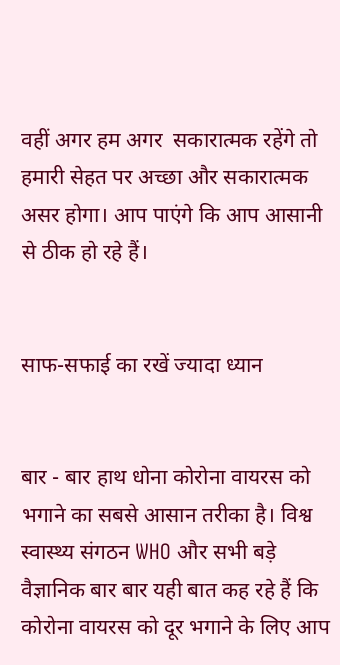वहीं अगर हम अगर  सकारात्मक रहेंगे तो हमारी सेहत पर अच्छा और सकारात्मक असर होगा। आप पाएंगे कि आप आसानी से ठीक हो रहे हैं।


साफ-सफाई का रखें ज्यादा ध्यान


बार - बार हाथ धोना कोरोना वायरस को भगाने का सबसे आसान तरीका है। विश्व स्वास्थ्य संगठन WHO और सभी बड़े वैज्ञानिक बार बार यही बात कह रहे हैं कि कोरोना वायरस को दूर भगाने के लिए आप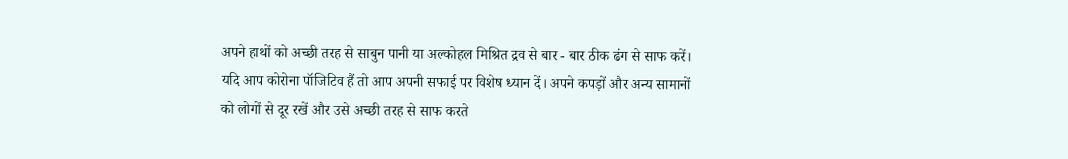अपने हाथों को अच्छी तरह से साबुन पानी या अल्कोहल मिश्रित द्रव से बार - बार ठीक ढंग से साफ करें। यदि आप कोरोना पॉजिटिव हैं तो आप अपनी सफाई पर विशेष ध्यान दें। अपने कपड़ों और अन्य सामानों को लोगों से दूर रखें और उसे अच्छी तरह से साफ करते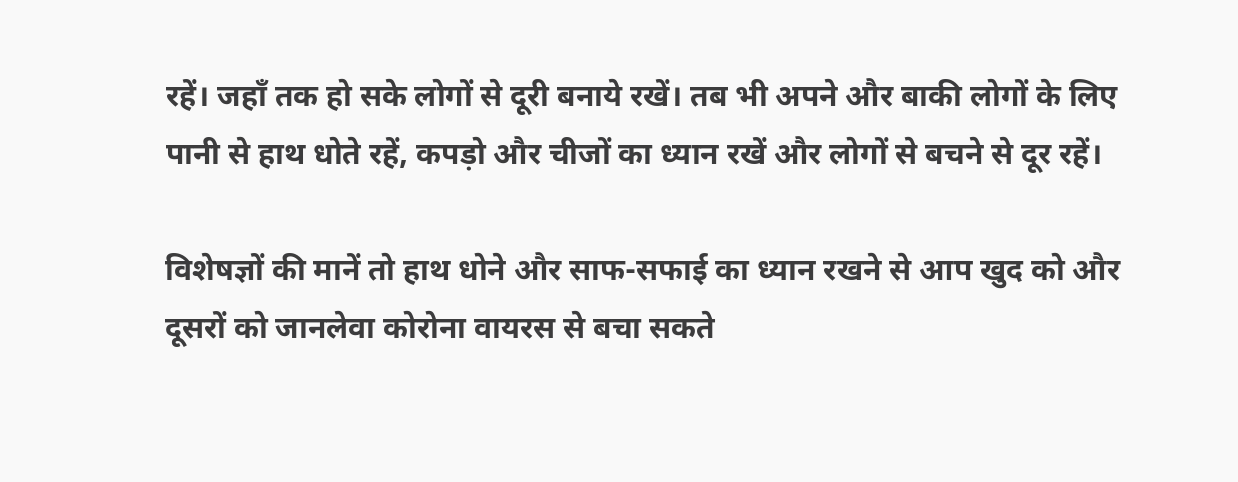रहें। जहाँ तक हो सके लोगों से दूरी बनाये रखें। तब भी अपने और बाकी लोगों के लिए पानी से हाथ धोते रहें, कपड़ो और चीजों का ध्यान रखें और लोगों से बचने से दूर रहें।

विशेषज्ञों की मानें तो हाथ धोने और साफ-सफाई का ध्‍यान रखने से आप खुद को और दूसरों को जानलेवा कोरोना वायरस से बचा सकते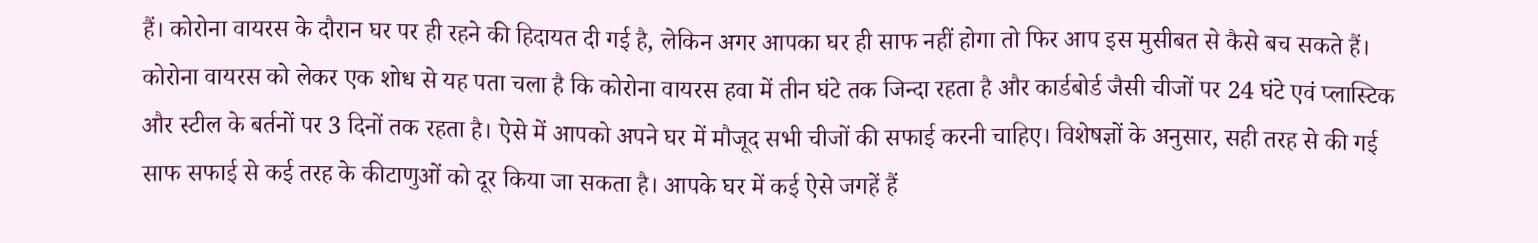हैं। कोरोना वायरस के दौरान घर पर ही रहने की हिदायत दी गई है, लेकिन अगर आपका घर ही साफ नहीं होगा तो फिर आप इस मुसीबत से कैसे बच सकते हैं। कोरोना वायरस को लेकर एक शोध से यह पता चला है कि कोरोना वायरस हवा में तीन घंटे तक जिन्दा रहता है और कार्डबोर्ड जैसी चीजों पर 24 घंटे एवं प्‍लास्टिक और स्‍टील के बर्तनों पर 3 दिनों तक रहता है। ऐसे में आपको अपने घर में मौजूद सभी चीजों की सफाई करनी चाहिए। विशेषज्ञों के अनुसार, सही तरह से की गई साफ सफाई से कई तरह के कीटाणुओं को दूर किया जा सकता है। आपके घर में कई ऐसे जगहें हैं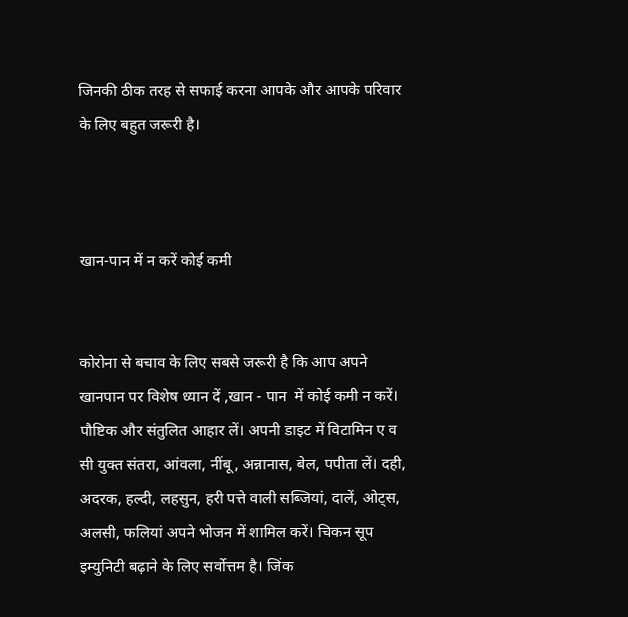जिनकी ठीक तरह से सफाई करना आपके और आपके परिवार के लिए बहुत जरूरी है।



खान-पान में न करें कोई कमी


कोरोना से बचाव के लिए सबसे जरूरी है कि आप अपने खानपान पर विशेष ध्यान दें ,खान - पान  में कोई कमी न करें। पौष्टिक और संतुलित आहार लें। अपनी डाइट में विटामिन ए व सी युक्त संतरा, आंवला, नींबू, अन्नानास, बेल, पपीता लें। दही, अदरक, हल्दी, लहसुन, हरी पत्ते वाली सब्जियां, दालें, ओट्स, अलसी, फलियां अपने भोजन में शामिल करें। चिकन सूप इम्युनिटी बढ़ाने के लिए सर्वोत्तम है। जिंक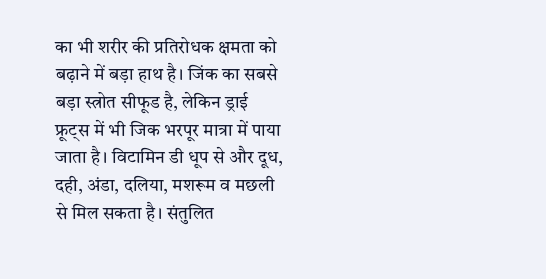का भी शरीर की प्रतिरोधक क्षमता को बढ़ाने में बड़ा हाथ है। जिंक का सबसे बड़ा स्त्रोत सीफूड है, लेकिन ड्राई फ्रूट्स में भी जिक भरपूर मात्रा में पाया जाता है। विटामिन डी धूप से और दूध, दही, अंडा, दलिया, मशरूम व मछली से मिल सकता है। संतुलित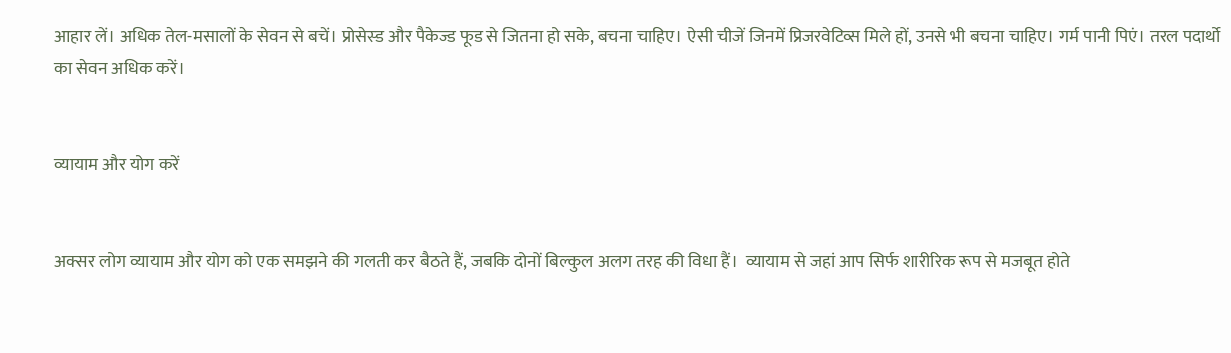आहार लें। अधिक तेल-मसालों के सेवन से बचें। प्रोसेस्ड और पैकेज्ड फूड से जितना हो सके, बचना चाहिए। ऐसी चीजें जिनमें प्रिजरवेटिव्स मिले हों, उनसे भी बचना चाहिए। गर्म पानी पिएं। तरल पदार्थो का सेवन अधिक करें।


व्यायाम और योग करें


अक्सर लोग व्यायाम और योग को एक समझने की गलती कर बैठते हैं, जबकि दोनों बिल्कुल अलग तरह की विधा हैं।  व्यायाम से जहां आप सिर्फ शारीरिक रूप से मजबूत होते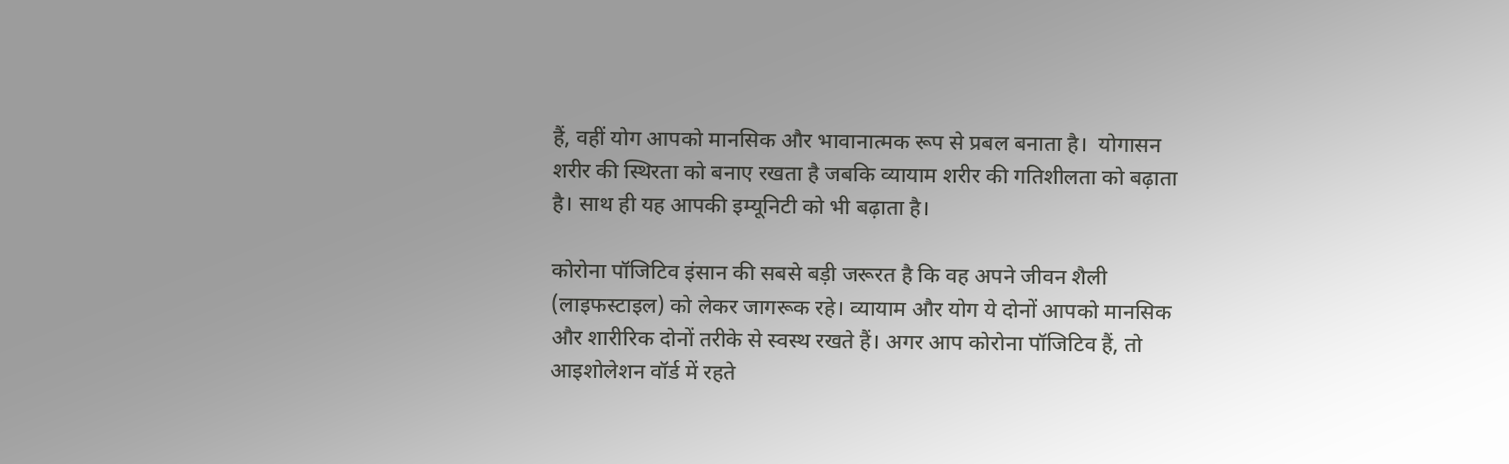हैं, वहीं योग आपको मानसिक और भावानात्मक रूप से प्रबल बनाता है।  योगासन शरीर की स्थिरता को बनाए रखता है जबकि व्यायाम शरीर की गतिशीलता को बढ़ाता है। साथ ही यह आपकी इम्यूनिटी को भी बढ़ाता है।

कोरोना पॉजिटिव इंसान की सबसे बड़ी जरूरत है कि वह अपने जीवन शैली (लाइफस्टाइल) को लेकर जागरूक रहे। व्यायाम और योग ये दोनों आपको मानसिक और शारीरिक दोनों तरीके से स्वस्थ रखते हैं। अगर आप कोरोना पॉजिटिव हैं, तो आइशोलेशन वॉर्ड में रहते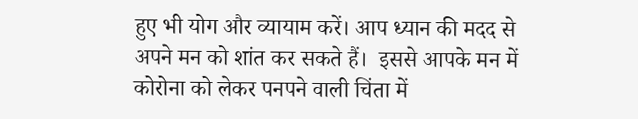हुए भी योग और व्यायाम करें। आप ध्यान की मदद से अपने मन को शांत कर सकते हैं।  इससे आपके मन में कोरोना को लेकर पनपने वाली चिंता में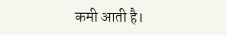कमी आती है।